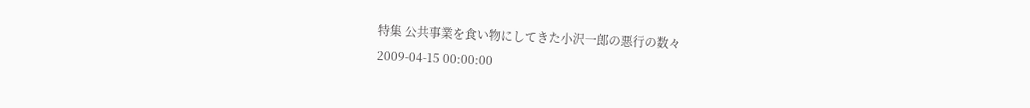特集 公共事業を食い物にしてきた小沢一郎の悪行の数々
2009-04-15 00:00:00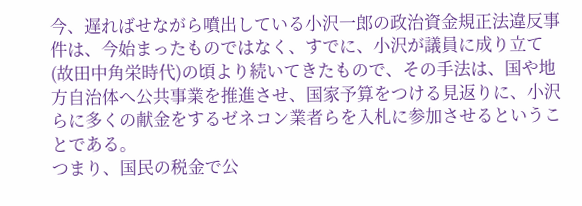今、遅ればせながら噴出している小沢一郎の政治資金規正法違反事件は、今始まったものではなく、すでに、小沢が議員に成り立て(故田中角栄時代)の頃より続いてきたもので、その手法は、国や地方自治体へ公共事業を推進させ、国家予算をつける見返りに、小沢らに多くの献金をするゼネコン業者らを入札に参加させるということである。
つまり、国民の税金で公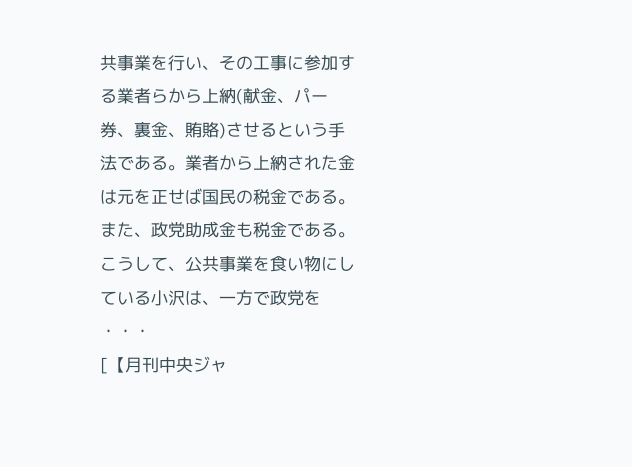共事業を行い、その工事に参加する業者らから上納(献金、パー券、裏金、賄賂)させるという手法である。業者から上納された金は元を正せば国民の税金である。また、政党助成金も税金である。
こうして、公共事業を食い物にしている小沢は、一方で政党を
・・・
[【月刊中央ジャ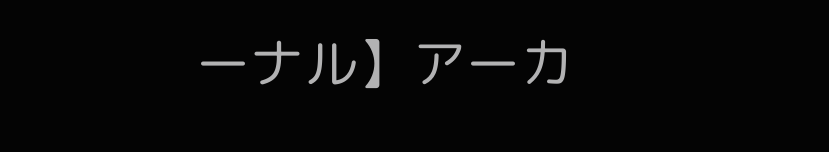ーナル】アーカ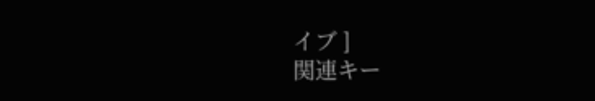イブ ]
関連キー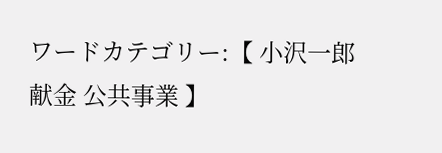ワードカテゴリー:【 小沢一郎 献金 公共事業 】